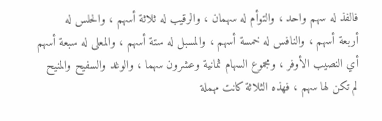فالفذ له سهم واحد ، والتوأم له سهمان ، والرقيب له ثلاثة أسهم ، والحلس له
أربعة أسهم ، والنافس له خمسة أسهم ، والمسبل له ستة أسهم ، والمعلى له سبعة أسهم
أي النصيب الأوفر ، ومجموع السهام ثمانية وعشرون سهما ، والوغد والسفيح والمنيح
لم تكن لها سهم ، فهذه الثلاثة كانت مهملة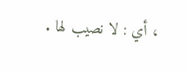، أي : لا نصيب لها .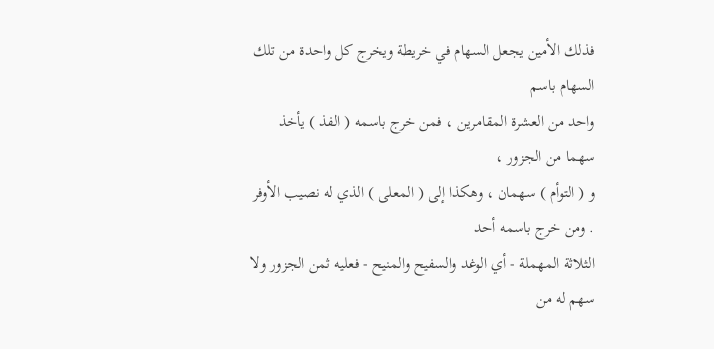فذلك الأمين يجعل السهام في خريطة ويخرج كل واحدة من تلك السهام باسم
واحد من العشرة المقامرين ، فمن خرج باسمه ( الفذ ) يأخذ سهما من الجزور ،
و ( التوأم ) سهمان ، وهكذا إلى ( المعلى ) الذي له نصيب الأوفر . ومن خرج باسمه أحد
الثلاثة المهملة - أي الوغد والسفيح والمنيح - فعليه ثمن الجزور ولا سهم له من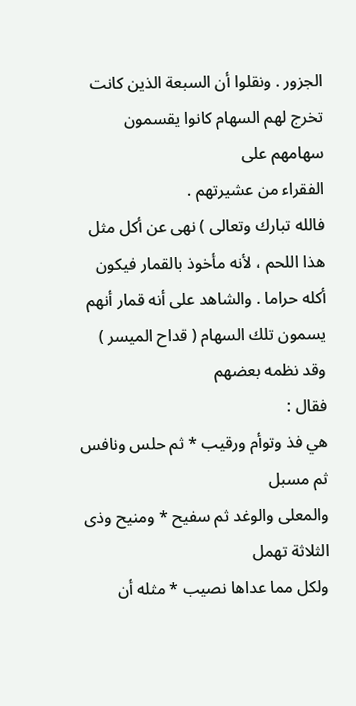الجزور . ونقلوا أن السبعة الذين كانت تخرج لهم السهام كانوا يقسمون سهامهم على
الفقراء من عشيرتهم .
فالله تبارك وتعالى ) نهى عن أكل مثل هذا اللحم ، لأنه مأخوذ بالقمار فيكون
أكله حراما . والشاهد على أنه قمار أنهم يسمون تلك السهام ( قداح الميسر ) وقد نظمه بعضهم
فقال :
هي فذ وتوأم ورقيب * ثم حلس ونافس ثم مسبل
والمعلى والوغد ثم سفيح * ومنيح وذى الثلاثة تهمل
ولكل مما عداها نصيب * مثله أن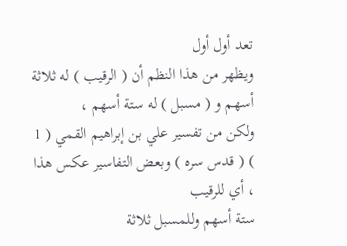تعد أول أول
ويظهر من هذا النظم أن ( الرقيب ) له ثلاثة أسهم و ( مسبل ) له ستة أسهم ،
ولكن من تفسير علي بن إبراهيم القمي ( 1 ) ( قدس سره ) وبعض التفاسير عكس هذا ، أي للرقيب
ستة أسهم وللمسبل ثلاثة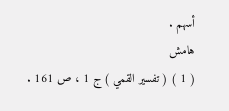أسهم .
هامش
( 1 ) ( تفسير القمي ) ج 1 ، ص 161 .